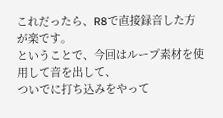これだったら、R8で直接録音した方が楽です。
ということで、今回はループ素材を使用して音を出して、
ついでに打ち込みをやって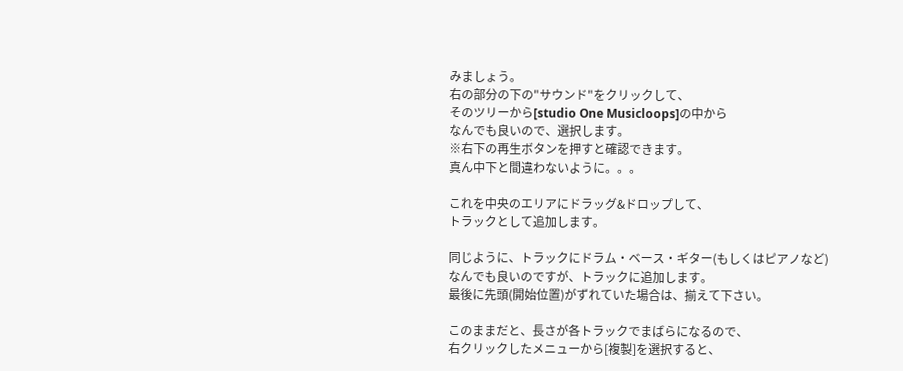みましょう。
右の部分の下の"サウンド"をクリックして、
そのツリーから[studio One Musicloops]の中から
なんでも良いので、選択します。
※右下の再生ボタンを押すと確認できます。
真ん中下と間違わないように。。。

これを中央のエリアにドラッグ&ドロップして、
トラックとして追加します。

同じように、トラックにドラム・ベース・ギター(もしくはピアノなど)
なんでも良いのですが、トラックに追加します。
最後に先頭(開始位置)がずれていた場合は、揃えて下さい。

このままだと、長さが各トラックでまばらになるので、
右クリックしたメニューから[複製]を選択すると、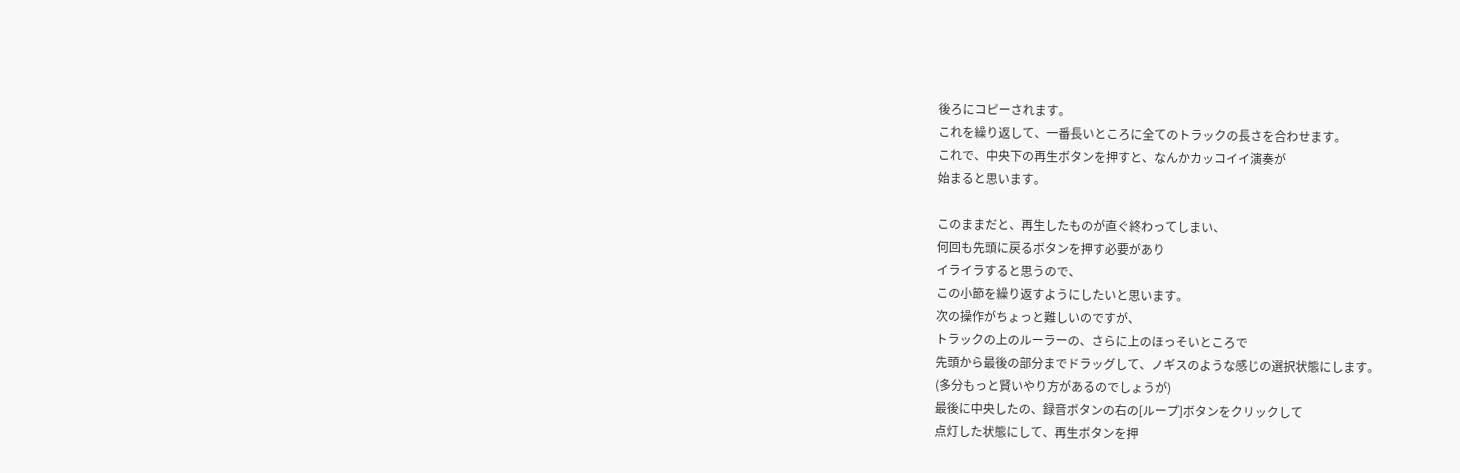後ろにコピーされます。
これを繰り返して、一番長いところに全てのトラックの長さを合わせます。
これで、中央下の再生ボタンを押すと、なんかカッコイイ演奏が
始まると思います。

このままだと、再生したものが直ぐ終わってしまい、
何回も先頭に戻るボタンを押す必要があり
イライラすると思うので、
この小節を繰り返すようにしたいと思います。
次の操作がちょっと難しいのですが、
トラックの上のルーラーの、さらに上のほっそいところで
先頭から最後の部分までドラッグして、ノギスのような感じの選択状態にします。
(多分もっと賢いやり方があるのでしょうが)
最後に中央したの、録音ボタンの右の[ループ]ボタンをクリックして
点灯した状態にして、再生ボタンを押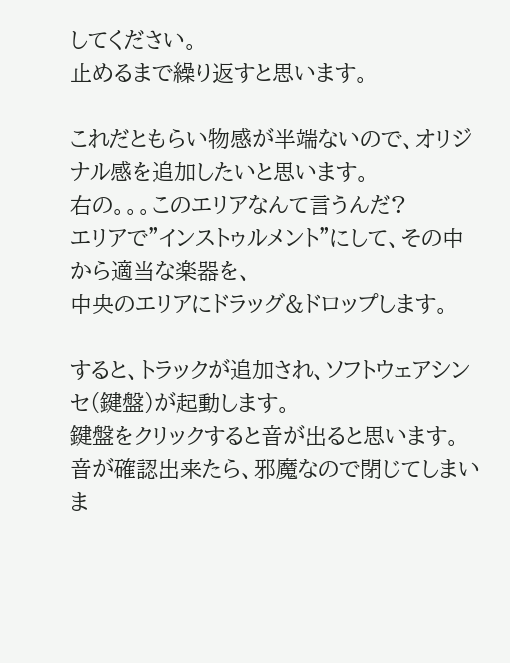してください。
止めるまで繰り返すと思います。

これだともらい物感が半端ないので、オリジナル感を追加したいと思います。
右の。。。このエリアなんて言うんだ?
エリアで"インストゥルメント"にして、その中から適当な楽器を、
中央のエリアにドラッグ&ドロップします。

すると、トラックが追加され、ソフトウェアシンセ(鍵盤)が起動します。
鍵盤をクリックすると音が出ると思います。
音が確認出来たら、邪魔なので閉じてしまいま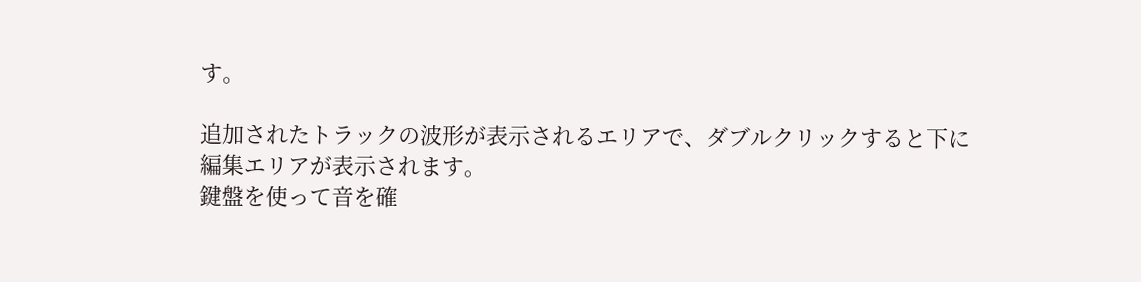す。

追加されたトラックの波形が表示されるエリアで、ダブルクリックすると下に
編集エリアが表示されます。
鍵盤を使って音を確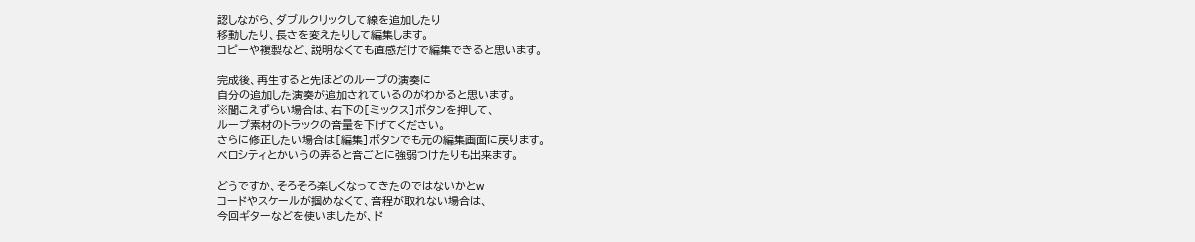認しながら、ダブルクリックして線を追加したり
移動したり、長さを変えたりして編集します。
コピーや複製など、説明なくても直感だけで編集できると思います。

完成後、再生すると先ほどのループの演奏に
自分の追加した演奏が追加されているのがわかると思います。
※聞こえずらい場合は、右下の[ミックス]ボタンを押して、
ループ素材のトラックの音量を下げてください。
さらに修正したい場合は[編集]ボタンでも元の編集画面に戻ります。
ベロシティとかいうの弄ると音ごとに強弱つけたりも出来ます。

どうですか、そろそろ楽しくなってきたのではないかとw
コードやスケールが掴めなくて、音程が取れない場合は、
今回ギターなどを使いましたが、ド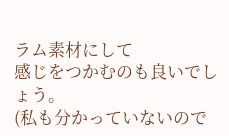ラム素材にして
感じをつかむのも良いでしょう。
(私も分かっていないので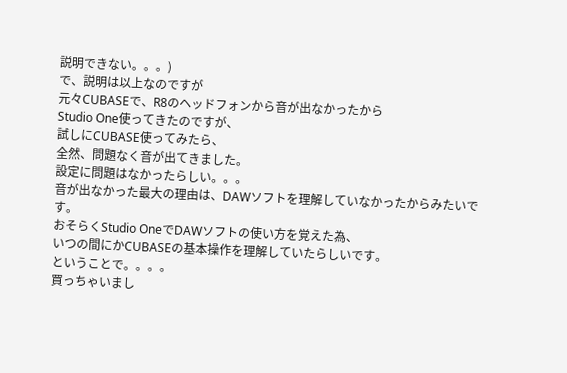説明できない。。。)
で、説明は以上なのですが
元々CUBASEで、R8のヘッドフォンから音が出なかったから
Studio One使ってきたのですが、
試しにCUBASE使ってみたら、
全然、問題なく音が出てきました。
設定に問題はなかったらしい。。。
音が出なかった最大の理由は、DAWソフトを理解していなかったからみたいです。
おそらくStudio OneでDAWソフトの使い方を覚えた為、
いつの間にかCUBASEの基本操作を理解していたらしいです。
ということで。。。。
買っちゃいまし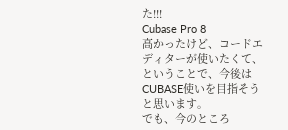た!!!
Cubase Pro 8
高かったけど、コードエディターが使いたくて、
ということで、今後はCUBASE使いを目指そうと思います。
でも、今のところ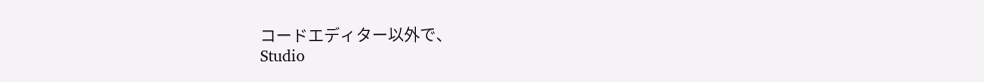コードエディター以外で、
Studio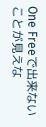One Freeで出来ないことが見えな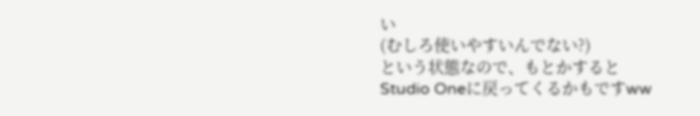い
(むしろ使いやすいんでない?)
という状態なので、もとかすると
Studio Oneに戻ってくるかもですww